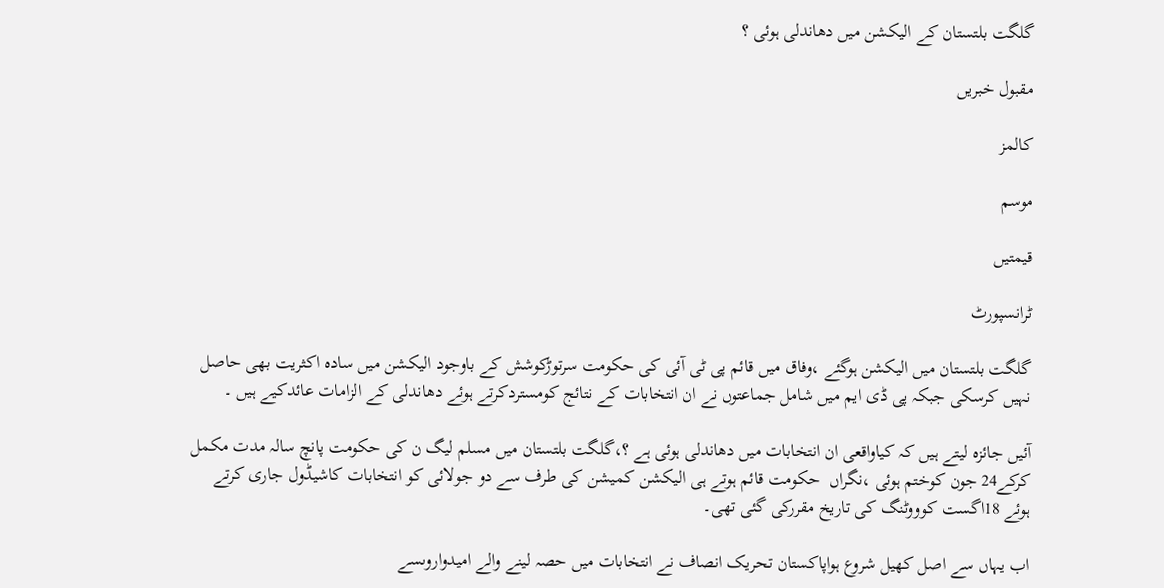گلگت بلتستان کے الیکشن میں دھاندلی ہوئی ؟

مقبول خبریں

کالمز

موسم

قیمتیں

ٹرانسپورٹ

گلگت بلتستان میں الیکشن ہوگئے ،وفاق میں قائم پی ٹی آئی کی حکومت سرتوڑکوشش کے باوجود الیکشن میں سادہ اکثریت بھی حاصل نہیں کرسکی جبکہ پی ڈی ایم میں شامل جماعتوں نے ان انتخابات کے نتائج کومستردکرتے ہوئے دھاندلی کے الزامات عائدکیے ہیں ۔

آئیں جائزہ لیتے ہیں کہ کیاواقعی ان انتخابات میں دھاندلی ہوئی ہے ؟،گلگت بلتستان میں مسلم لیگ ن کی حکومت پانچ سالہ مدت مکمل کرکے24 جون کوختم ہوئی ،نگراں  حکومت قائم ہوتے ہی الیکشن کمیشن کی طرف سے دو جولائی کو انتخابات کاشیڈول جاری کرتے ہوئے 18اگست کوووٹنگ کی تاریخ مقررکی گئی تھی۔

اب یہاں سے اصل کھیل شروع ہواپاکستان تحریک انصاف نے انتخابات میں حصہ لینے والے امیدواروںسے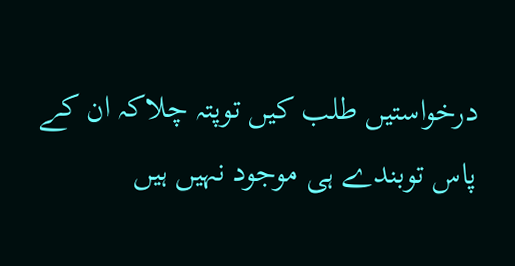درخواستیں طلب کیں توپتہ چلاکہ ان کے پاس توبندے ہی موجود نہیں ہیں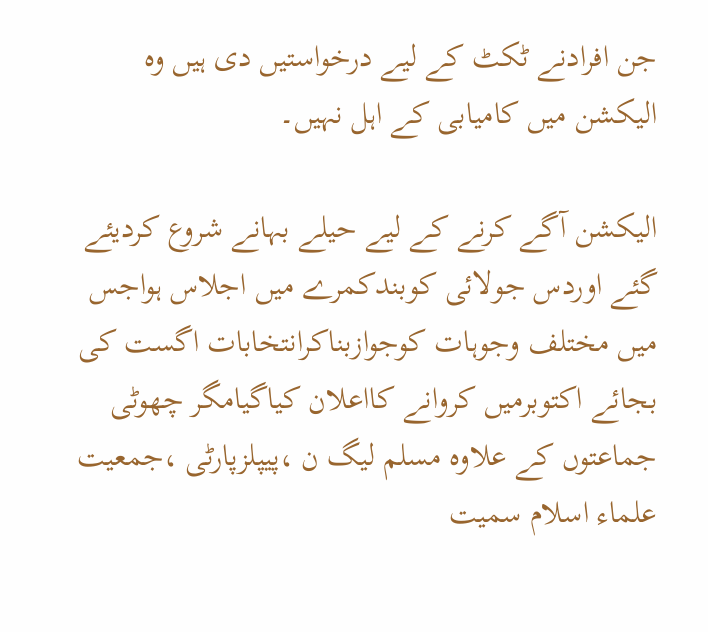جن افرادنے ٹکٹ کے لیے درخواستیں دی ہیں وہ الیکشن میں کامیابی کے اہل نہیں۔

الیکشن آگے کرنے کے لیے حیلے بہانے شروع کردیئے گئے اوردس جولائی کوبندکمرے میں اجلاس ہواجس میں مختلف وجوہات کوجوازبناکرانتخابات اگست کی بجائے اکتوبرمیں کروانے کااعلان کیاگیامگر چھوٹی جماعتوں کے علاوہ مسلم لیگ ن ،پیپلزپارٹی ،جمعیت علماء اسلام سمیت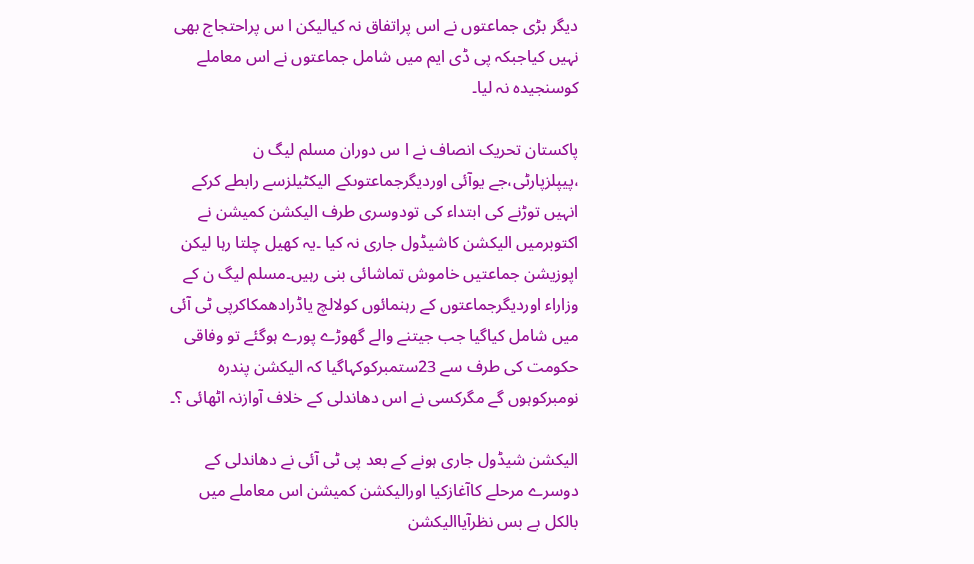دیگر بڑی جماعتوں نے اس پراتفاق نہ کیالیکن ا س پراحتجاج بھی نہیں کیاجبکہ پی ڈی ایم میں شامل جماعتوں نے اس معاملے کوسنجیدہ نہ لیا۔

پاکستان تحریک انصاف نے ا س دوران مسلم لیگ ن ،پیپلزپارٹی،جے یوآئی اوردیگرجماعتوںکے الیکٹیلزسے رابطے کرکے انہیں توڑنے کی ابتداء کی تودوسری طرف الیکشن کمیشن نے اکتوبرمیں الیکشن کاشیڈول جاری نہ کیا ۔یہ کھیل چلتا رہا لیکن اپوزیشن جماعتیں خاموش تماشائی بنی رہیں۔مسلم لیگ ن کے وزاراء اوردیگرجماعتوں کے رہنمائوں کولالچ یاڈرادھمکاکرپی ٹی آئی میں شامل کیاگیا جب جیتنے والے گھوڑے پورے ہوگئے تو وفاقی حکومت کی طرف سے 23ستمبرکوکہاگیا کہ الیکشن پندرہ نومبرکوہوں گے مگرکسی نے اس دھاندلی کے خلاف آوازنہ اٹھائی ؟۔

الیکشن شیڈول جاری ہونے کے بعد پی ٹی آئی نے دھاندلی کے دوسرے مرحلے کاآغازکیا اورالیکشن کمیشن اس معاملے میں بالکل بے بس نظرآیاالیکشن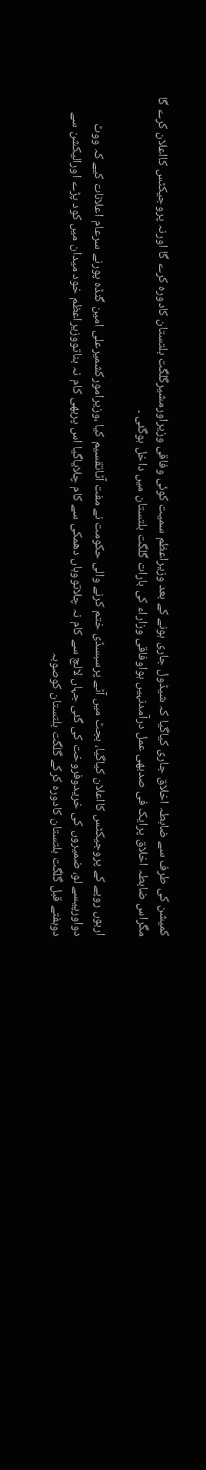کمیشن کی طرف سے ضابطہ اخلاق جاری کیاگیا کہ شیڈول جاری ہونے کے بعد وزیراعظم سمیت کوئی وفاقی وزیراورمشیرگلگت بلتستان کادورہ کرے گا اورنہ پروجیکٹس کااعلان کرے گا مگراس ضابطہ اخلاق پرایک فی صدبھی عمل درآمدنہیں ہواوفاقی وزاراء کی بارات گلگت بلتستان میں داخل ہوگئی ۔

اربوں روپے کے پروجیکٹس کااعلان کیاگیا، بجٹ میں آٹے پرسبسڈی ختم کرنے والی حکومت نے مفت آٹاتقسیم کیا ،وزیرامورکشمیرعلی امین گنڈہ پورنے سرعام اعلانات کیے کہ ووٹ دواورپیسے لو، ضمیروں کی خریدوفروخت کی گئی جہاں لالچ سے کام نہ چلاتووہاں دھمکی سے کام چلایاگیا اس پربھی کام نہ بناتووزیراعظم خود میدان میں کود پڑے اورالیکشن سے دوہفتے قبل گلگت بلتستان کادورہ کرکے گلگت بلتستان کوصوبہ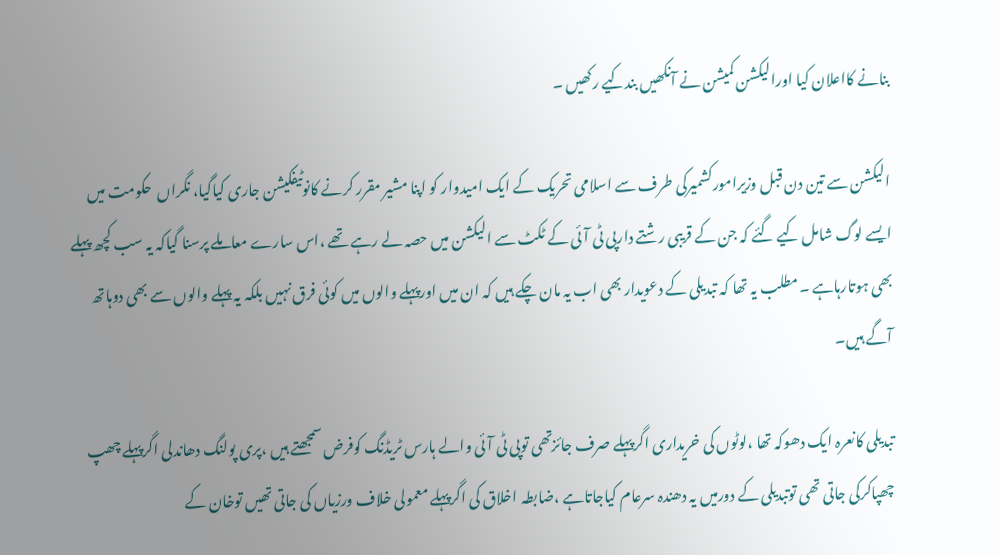بنانے کااعلان کیا اورالیکشن کمیشن نے آنکھیں بندکیے رکھیں ۔

الیکشن سے تین دن قبل وزیرامورکشمیرکی طرف سے اسلامی تحریک کے ایک امیدوار کو اپنا مشیر مقرر کرنے کانوٹیفکیشن جاری کیاگیا، نگراں  حکومت میں ایسے لوگ شامل کیے گئے کہ جن کے قریبی رشتے دارپی ٹی آئی کے ٹکٹ سے الیکشن میں حصہ لے رہے تھے ،اس سارے معاملے پرسنا گیاکہ یہ سب کچھ پہلے بھی ہوتارہاہے ۔مطلب یہ تھا کہ تبدیلی کے دعویدار بھی اب یہ مان چکے ہیں کہ ان میں اورپہلے والوں میں کوئی فرق نہیں بلکہ یہ پہلے والوں سے بھی دوہاتھ آگے ہیں۔

تبدیلی کانعرہ ایک دھوکہ تھا ،لوٹوں کی خریداری اگرپہلے صرف جائزتھی توپی ٹی آئی والے ہارس ٹریڈنگ کوفرض سمجھتے ہیں ،پری پولنگ دھاندلی اگرپہلے چھپ چھپاکرکی جاتی تھی توتبدیلی کے دورمیں یہ دھندہ سرعام کیاجاتاہے ،ضابطہ اخلاق کی اگرپہلے معمولی خلاف ورزیاں کی جاتی تھیں توخان کے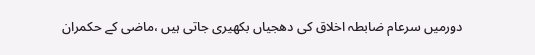دورمیں سرعام ضابطہ اخلاق کی دھجیاں بکھیری جاتی ہیں ،ماضی کے حکمران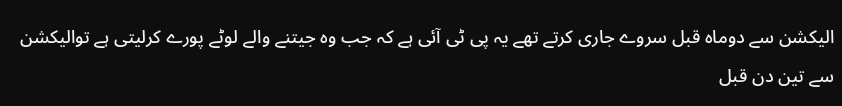الیکشن سے دوماہ قبل سروے جاری کرتے تھے یہ پی ٹی آئی ہے کہ جب وہ جیتنے والے لوٹے پورے کرلیتی ہے توالیکشن سے تین دن قبل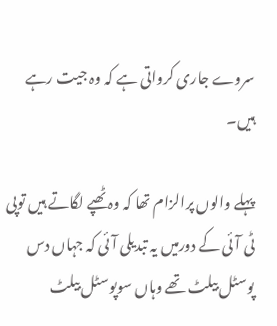سروے جاری کرواتی ہے کہ وہ جیت رہے ہیں۔

پہلے والوں پرالزام تھا کہ وہ ٹھپے لگاتے ہیں توپی ٹی آئی کے دورمیں یہ تبدیلی آئی کہ جہاں دس پوسٹل بیلٹ تھے وہاں سوپوسٹل بیلٹ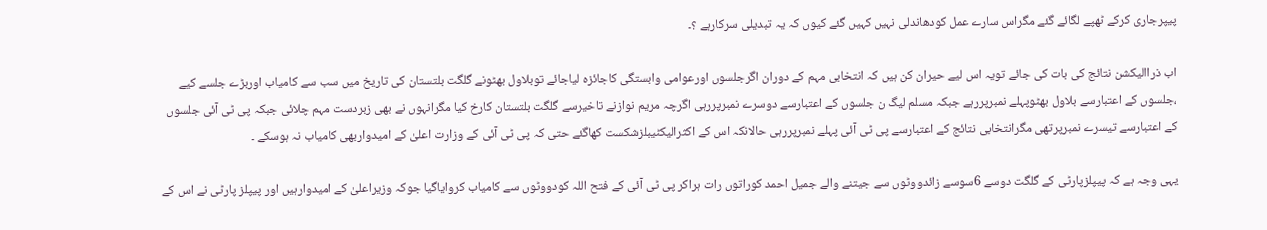پیپرجاری کرکے ٹھپے لگائے گئے مگراس سارے عمل کودھاندلی نہیں کہیں گئے کیوں کہ یہ تبدیلی سرکارہے ؟۔

اب ذراالیکشن نتائج کی بات کی جائے تویہ اس لیے حیران کن ہیں کہ انتخابی مہم کے دوران اگرجلسوں اورعوامی وابستگی کاجائزہ لیاجائے توبلاول بھٹونے گلگت بلتستان کی تاریخ میں سب سے کامیاب اوربڑے جلسے کیے ،جلسوں کے اعتبارسے بلاول بھٹوپہلے نمبرپررہے جبکہ مسلم لیگ ن جلسوں کے اعتبارسے دوسرے نمبرپررہی اگرچہ مریم نوازنے تاخیرسے گلگت بلتستان کارخ کیا مگرانہوں نے بھی زبردست مہم چلائی جبکہ پی ٹی آئی جلسوں کے اعتبارسے تیسرے نمبرپرتھی مگرانتخابی نتائج کے اعتبارسے پی ٹی آئی پہلے نمبرپررہی حالانکہ اس کے اکثرالیکٹیبلزشکست کھاگئے حتی کہ پی ٹی آئی کے وزارت اعلیٰ کے امیدواربھی کامیاب نہ ہوسکے ۔

یہی وجہ ہے کہ پیپلزپارٹی کے گلگت دوسے 6سوسے زائدووٹوں سے جیتنے والے جمیل احمد کوراتوں رات ہراکر پی ٹی آئی کے فتح اللہ کودووٹوں سے کامیاب کروایاگیا جوکہ وزیراعلیٰ کے امیدوارہیں اور پیپلز پارٹی نے اس کے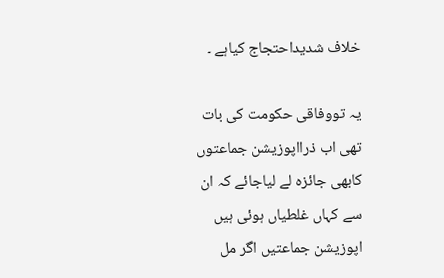خلاف شدیداحتجاج کیاہے ۔

یہ تووفاقی حکومت کی بات تھی اب ذرااپوزیشن جماعتوں کابھی جائزہ لے لیاجائے کہ ان سے کہاں غلطیاں ہوئی ہیں اپوزیشن جماعتیں اگر مل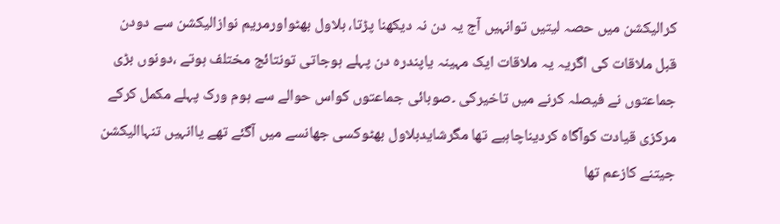کرالیکشن میں حصہ لیتیں توانہیں آج یہ دن نہ دیکھنا پڑتا، بلاول بھٹواورمریم نوازالیکشن سے دودن قبل ملاقات کی اگریہ یہ ملاقات ایک مہینہ یاپندرہ دن پہلے ہوجاتی تونتائج مختلف ہوتے ،دونوں بڑی جماعتوں نے فیصلہ کرنے میں تاخیرکی ۔صوبائی جماعتوں کواس حوالے سے ہوم ورک پہلے مکمل کرکے مرکزی قیادت کوآگاہ کردیناچاہیے تھا مگرشایدبلاول بھٹوکسی جھانسے میں آگئے تھے یاانہیں تنہاالیکشن جیتنے کازعم تھا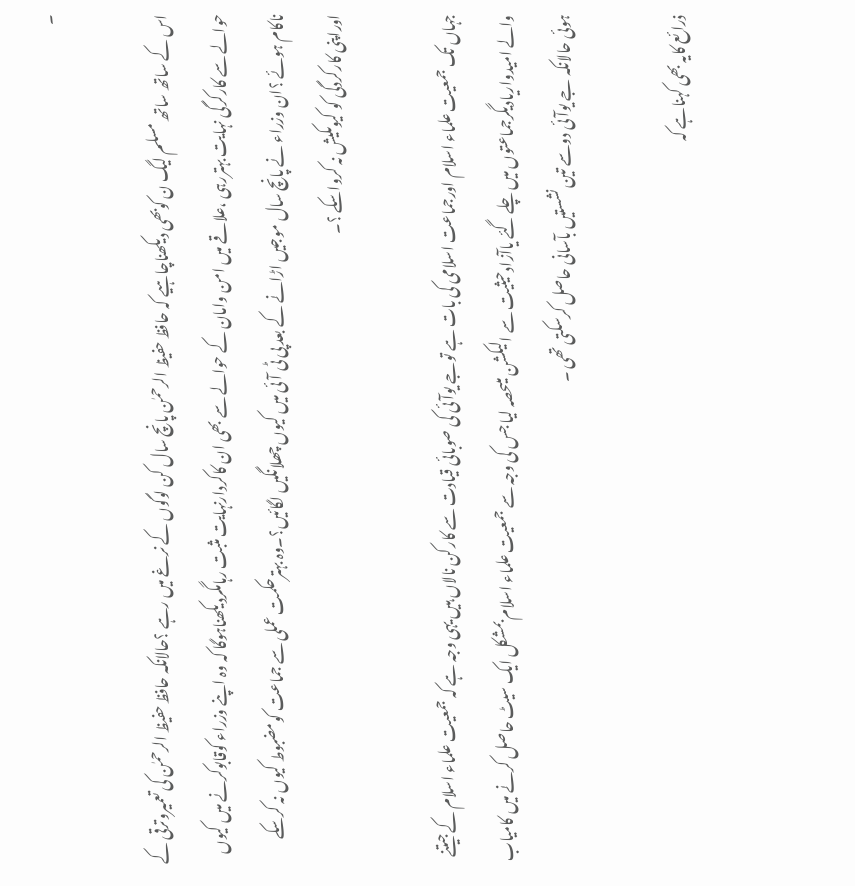۔

اس کے ساتھ ساتھ مسلم لیگ ن کوبھی دیکھناچاہیے کہ حافظ حفیظ الرحمٰن پانچ سال کن لوگوں کے نرغے میں رہے ؟حالانکہ حافظ حفیظ الرحمٰن کی تعمیروترقی کے حوالے سے کارکرگی نہایت بہتررہی ،علاقے میں امن وامان کے حوالے سے بھی ان کاکردارنہایت مثبت رہامگردیکھناہوگا کہ وہ اپنے وزراء کوقابوکرنے میں کیوں ناکام ہوئے ؟ان وزراء نے پانچ سال موجیں اڑانے کے بعد پی ٹی آئی میں کیوں چھلانگیں لگائیں؟۔وہ بہترحکمت عملی سے جماعت کومضبوط کیوں نہ کرسکے اوراپنی کارکردگی کو کیوںکیش نہ کرواسکے ؟۔

جہاں تک جمعیت علماء اسلام اورجماعت اسلامی کی بات ہے توجے یوآئی کی صوبائی قیادت سے کارکن نالاں ہیں یہی وجہ ہے کہ جمعیت علماء اسلام کے جیتنے والے امیدواریادیگرجماعتوں میں چلے گئے یاآزادحیثیت سے الیکشن میںحصہ لیا جس کی وجہ سے جمعیت علماء اسلام بمشکل ایک سیٹ حاصل کرنے میں کامیاب ہوئی حالانکہ جے یوآئی دوسے تین نشستیں بآسانی حاصل کرسکتی تھی ۔

ذرائع کایہ بھی کہناہے کہ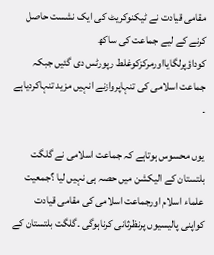مقامی قیادت نے ٹیکنوکریٹ کی ایک نشست حاصل کرنے کے لیے جماعت کی ساکھ کوداؤپرلگایااورمرکزکوغلط رپورٹس دی گئیں جبکہ جماعت اسلامی کی تنہاپروازنے انہیں مزید تنہاکردیاہے ۔

یوں محسوس ہوتاہے کہ جماعت اسلامی نے گلگت بلتستان کے الیکشن میں حصہ ہی نہیں لیا ؟جمعیت علماء اسلام اورجماعت اسلامی کی مقامی قیادت کواپنی پالیسیوں پرنظرثانی کرناہوگی ۔گلگت بلتستان کے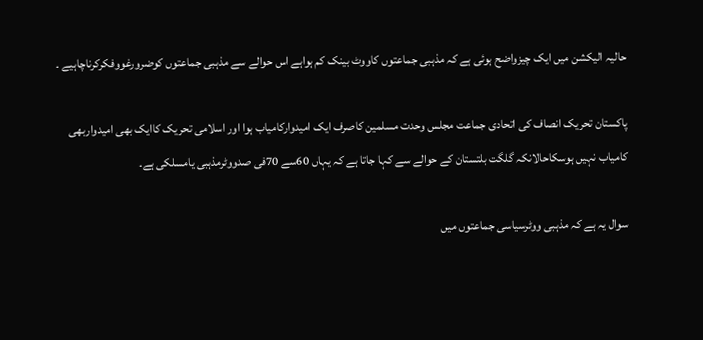حالیہ الیکشن میں ایک چیزواضح ہوئی ہے کہ مذہبی جماعتوں کاووٹ بینک کم ہواہے اس حوالے سے مذہبی جماعتوں کوضرورغووفکرکرناچاہیے ۔

پاکستان تحریک انصاف کی اتحادی جماعت مجلس وحدت مسلمین کاصرف ایک امیدوارکامیاب ہوا اور اسلامی تحریک کاایک بھی امیدواربھی کامیاب نہیں ہوسکاحالانکہ گلگت بلتستان کے حوالے سے کہا جاتا ہے کہ یہاں 60سے 70فی صدووٹرمذہبی یامسلکی ہے۔

سوال یہ ہے کہ مذہبی ووٹرسیاسی جماعتوں میں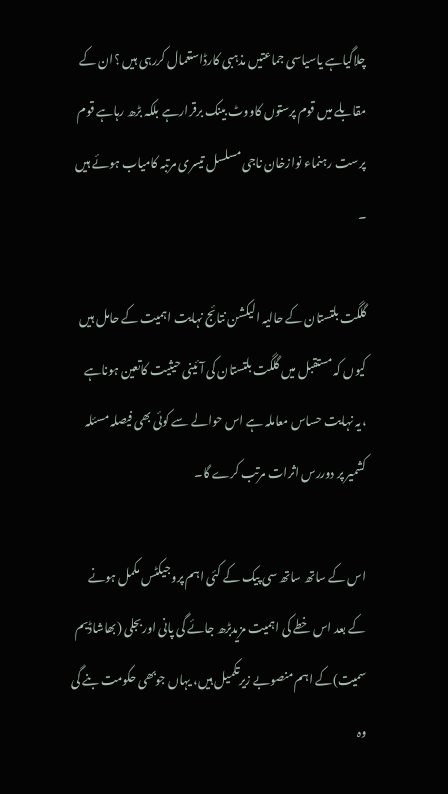چلاگیاہے یاسیاسی جماعتیں مذہبی کارڈاستعمال کررہی ہیں ؟ان کے مقابلے میں قوم پرستوں کاووٹ بینک برقرارہے بلکہ بڑھ رہاہے قوم پرست رہنماء نوازخان ناجی مسلسل تیسری مرتبہ کامیاب ہوئے ہیں ۔

گلگت بلتستان کے حالیہ الیکشن نتائج نہایت اہمیت کے حامل ہیں کیوں کہ مستقبل میں گلگت بلتستان کی آئینی حیثیت کاتعین ہوناہے ،یہ نہایت حساس معاملہ ہے اس حوالے سے کوئی بھی فیصلہ مسئلہ کشمیر پر دوررس اثرات مرتب کرے گا۔

اس کے ساتھ ساتھ سی پیک کے کئی اہم پروجیکٹس مکمل ہونے کے بعد اس خطے کی اہمیت مزیدبڑھ جائے گی پانی اوربجلی (بھاشاڈیم سمیت)کے اہم منصوبے زیرتکمیل ہیں، یہاں جوبھی حکومت بنے گی وہ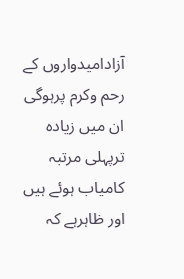آزادامیدواروں کے رحم وکرم پرہوگی ان میں زیادہ ترپہلی مرتبہ کامیاب ہوئے ہیں اور ظاہرہے کہ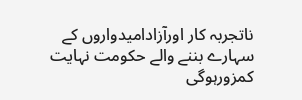ناتجربہ کار اورآزادامیدواروں کے سہارے بننے والے حکومت نہایت کمزورہوگی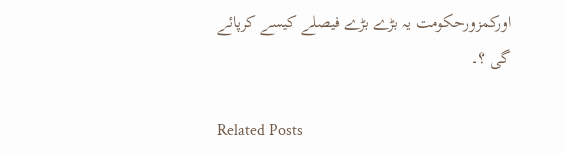اورکمزورحکومت یہ بڑے بڑے فیصلے کیسے کرپائے گی ؟۔

Related Posts